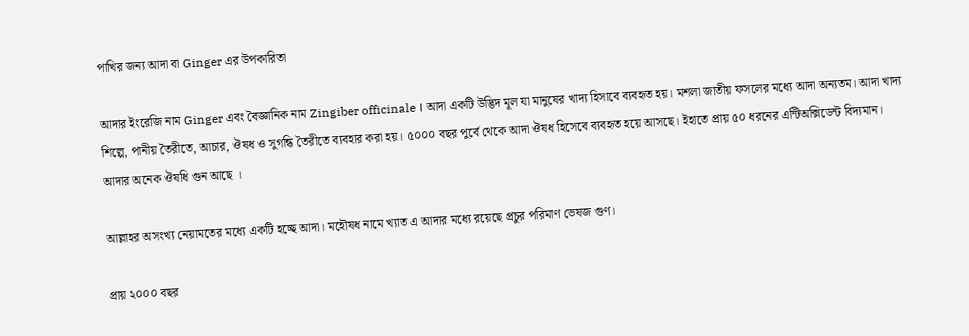পাখির জন্য আদা বা Ginger এর উপকারিতা

আদার ইংরেজি নাম Ginger এবং বৈজ্ঞানিক নাম Zingiber officinale । আদা একটি উদ্ভিদ মূল যা মানুষের খাদ্য হিসাবে ব্যবহৃত হয়। মশলা জাতীয় ফসলের মধ্যে আদা অন্যতম। আদা খাদ্য শিল্পে, পানীয় তৈরীতে, আচার, ঔষধ ও সুগন্ধি তৈরীতে ব্যবহার করা হয়। ৫০০০ বছর পুর্বে থেকে আদা ঔষধ হিসেবে ব্যবহৃত হয়ে আসছে। ইহাতে প্রায় ৫০ ধরনের এন্টিঅক্সিডেন্ট বিদ্যমান। আদার অনেক ঔষধি গুন আছে ।

আল্লাহর অসংখ্য নেয়ামতের মধ্যে একটি হচ্ছে আদা। মহৌষধ নামে খ্যাত এ আদার মধ্যে রয়েছে প্রচুর পরিমাণ ভেষজ গুণ।

প্রায় ২০০০ বছর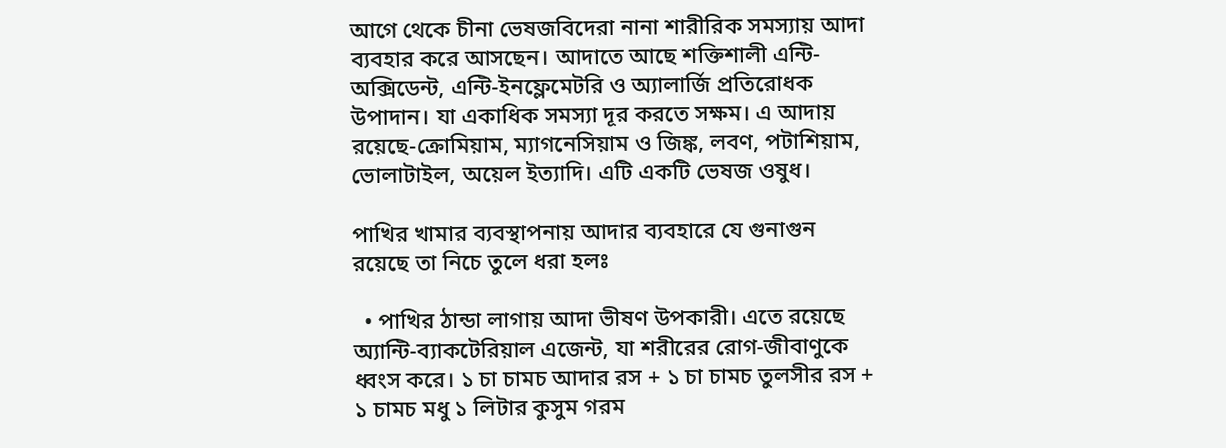আগে থেকে চীনা ভেষজবিদেরা নানা শারীরিক সমস্যায় আদা ব্যবহার করে আসছেন। আদাতে আছে শক্তিশালী এন্টি-অক্সিডেন্ট, এন্টি-ইনফ্লেমেটরি ও অ্যালার্জি প্রতিরোধক উপাদান। যা একাধিক সমস্যা দূর করতে সক্ষম। এ আদায় রয়েছে-ক্রোমিয়াম, ম্যাগনেসিয়াম ও জিঙ্ক, লবণ, পটাশিয়াম, ভোলাটাইল, অয়েল ইত্যাদি। এটি একটি ভেষজ ওষুধ।

পাখির খামার ব্যবস্থাপনায় আদার ব্যবহারে যে গুনাগুন রয়েছে তা নিচে তুলে ধরা হলঃ

  • পাখির ঠান্ডা লাগায় আদা ভীষণ উপকারী। এতে রয়েছে অ্যান্টি-ব্যাকটেরিয়াল এজেন্ট, যা শরীরের রোগ-জীবাণুকে ধ্বংস করে। ১ চা চামচ আদার রস + ১ চা চামচ তুলসীর রস + ১ চামচ মধু ১ লিটার কুসুম গরম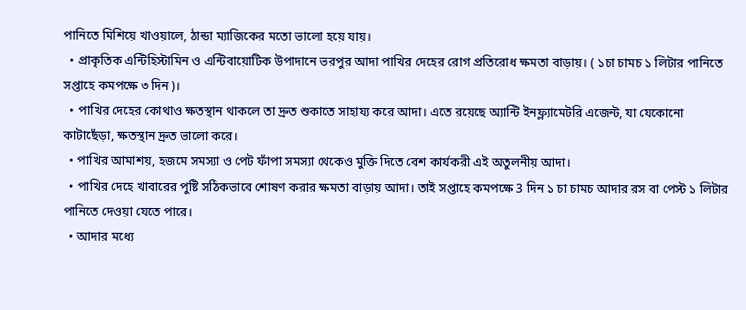পানিতে মিশিয়ে খাওয়ালে, ঠান্ডা ম্যাজিকের মতো ভালো হয়ে যায়।
  • প্রাকৃতিক এন্টিহিস্টামিন ও এন্টিবায়োটিক উপাদানে ভরপুর আদা পাখির দেহের রোগ প্রতিরোধ ক্ষমতা বাড়ায়। ( ১চা চামচ ১ লিটার পানিতে সপ্তাহে কমপক্ষে ৩ দিন)।
  • পাখির দেহের কোথাও ক্ষতস্থান থাকলে তা দ্রুত শুকাতে সাহায্য করে আদা। এতে রয়েছে অ্যান্টি ইনফ্ল্যামেটরি এজেন্ট, যা যেকোনো কাটাছেঁড়া, ক্ষতস্থান দ্রুত ভালো করে।
  • পাখির আমাশয়, হজমে সমস্যা ও পেট ফাঁপা সমস্যা থেকেও মুক্তি দিতে বেশ কার্যকরী এই অতুলনীয় আদা।
  • পাখির দেহে খাবারের পুষ্টি সঠিকভাবে শোষণ করার ক্ষমতা বাড়ায় আদা। তাই সপ্তাহে কমপক্ষে 3 দিন ১ চা চামচ আদার রস বা পেস্ট ১ লিটার পানিতে দেওয়া যেতে পারে।
  • আদার মধ্যে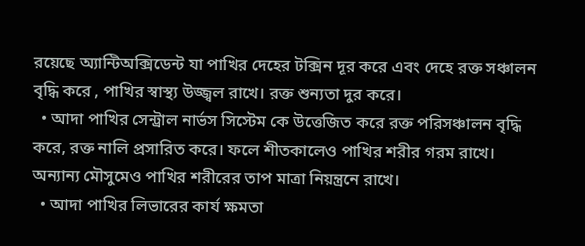রয়েছে অ্যান্টিঅক্সিডেন্ট যা পাখির দেহের টক্সিন দূর করে এবং দেহে রক্ত সঞ্চালন বৃদ্ধি করে , পাখির স্বাস্থ্য উজ্জ্বল রাখে। রক্ত শুন্যতা দুর করে।
  • আদা পাখির সেন্ট্রাল নার্ভস সিস্টেম কে উত্তেজিত করে রক্ত পরিসঞ্চালন বৃদ্ধি করে, রক্ত নালি প্রসারিত করে। ফলে শীতকালেও পাখির শরীর গরম রাখে। অন্যান্য মৌসুমেও পাখির শরীরের তাপ মাত্রা নিয়ন্ত্রনে রাখে।
  • আদা পাখির লিভারের কার্য ক্ষমতা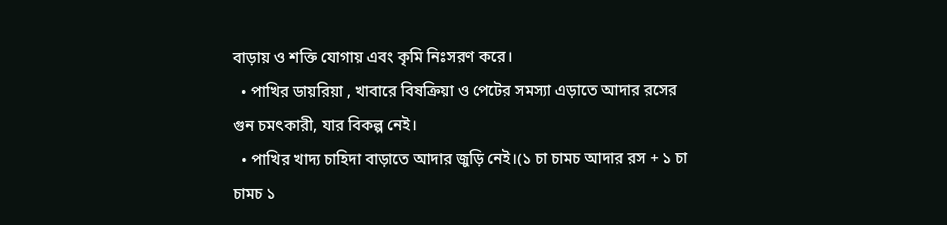বাড়ায় ও শক্তি যোগায় এবং কৃমি নিঃসরণ করে।
  • পাখির ডায়রিয়া , খাবারে বিষক্রিয়া ও পেটের সমস্যা এড়াতে আদার রসের গুন চমৎকারী, যার বিকল্প নেই।
  • পাখির খাদ্য চাহিদা বাড়াতে আদার জুড়ি নেই।(১ চা চামচ আদার রস + ১ চা চামচ ১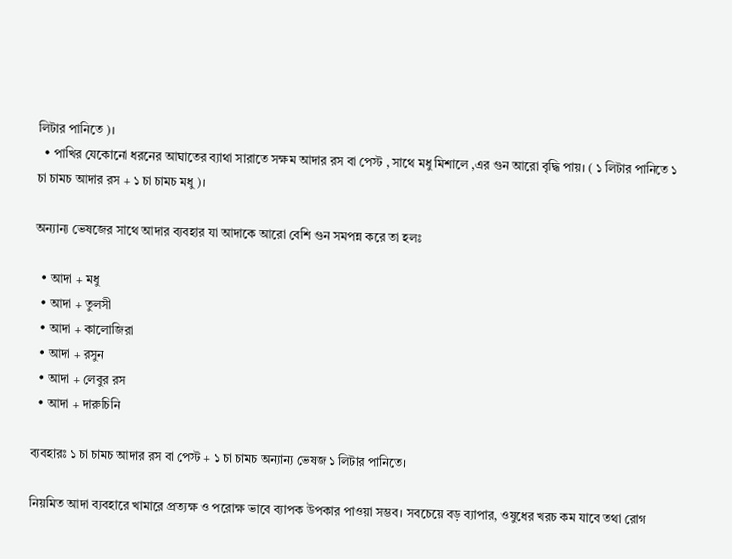লিটার পানিতে )।
  • পাখির যেকোনো ধরনের আঘাতের ব্যাথা সারাতে সক্ষম আদার রস বা পেস্ট , সাথে মধু মিশালে ,এর গুন আরো বৃদ্ধি পায়। ( ১ লিটার পানিতে ১ চা চামচ আদার রস + ১ চা চামচ মধু )।

অন্যান্য ভেষজের সাথে আদার ব্যবহার যা আদাকে আরো বেশি গুন সমপন্ন করে তা হলঃ

  • আদা + মধু
  • আদা + তুলসী
  • আদা + কালোজিরা
  • আদা + রসুন
  • আদা + লেবুর রস
  • আদা + দারুচিনি

ব্যবহারঃ ১ চা চামচ আদার রস বা পেস্ট + ১ চা চামচ অন্যান্য ভেষজ ১ লিটার পানিতে।

নিয়মিত আদা ব্যবহারে খামারে প্রত্যক্ষ ও পরোক্ষ ভাবে ব্যাপক উপকার পাওয়া সম্ভব। সবচেয়ে বড় ব্যাপার, ওষুধের খরচ কম যাবে তথা রোগ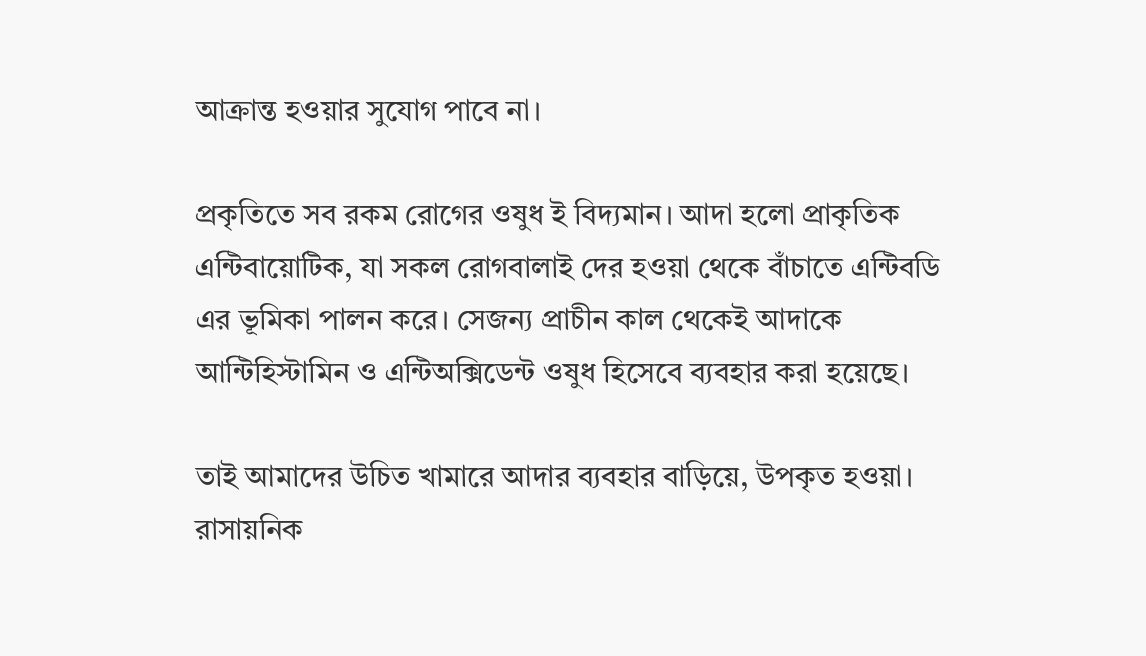আক্রান্ত হওয়ার সুযোগ পাবে না।

প্রকৃতিতে সব রকম রোগের ওষুধ ই বিদ্যমান। আদা হলো প্রাকৃতিক এন্টিবায়োটিক, যা সকল রোগবালাই দের হওয়া থেকে বাঁচাতে এন্টিবডি এর ভূমিকা পালন করে। সেজন্য প্রাচীন কাল থেকেই আদাকে আন্টিহিস্টামিন ও এন্টিঅক্সিডেন্ট ওষুধ হিসেবে ব্যবহার করা হয়েছে।

তাই আমাদের উচিত খামারে আদার ব্যবহার বাড়িয়ে, উপকৃত হওয়া। রাসায়নিক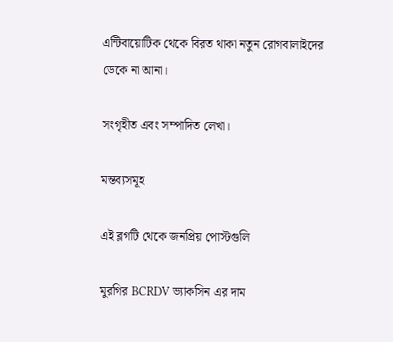এন্টিবায়োটিক থেকে বিরত থাকা নতুন রোগবালাইদের ডেকে না আনা।

সংগৃহীত এবং সম্পাদিত লেখা।

মন্তব্যসমূহ

এই ব্লগটি থেকে জনপ্রিয় পোস্টগুলি

মুরগির BCRDV ভ্যাকসিন এর দাম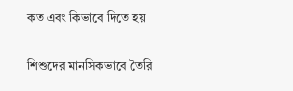কত এবং কিভাবে দিতে হয়

শিশুদের মানসিকভাবে তৈরি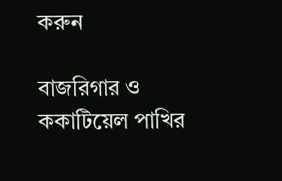করুন

বাজরিগার ও ককাটিয়েল পাখির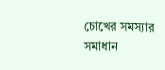চোখের সমস্যার সমাধান